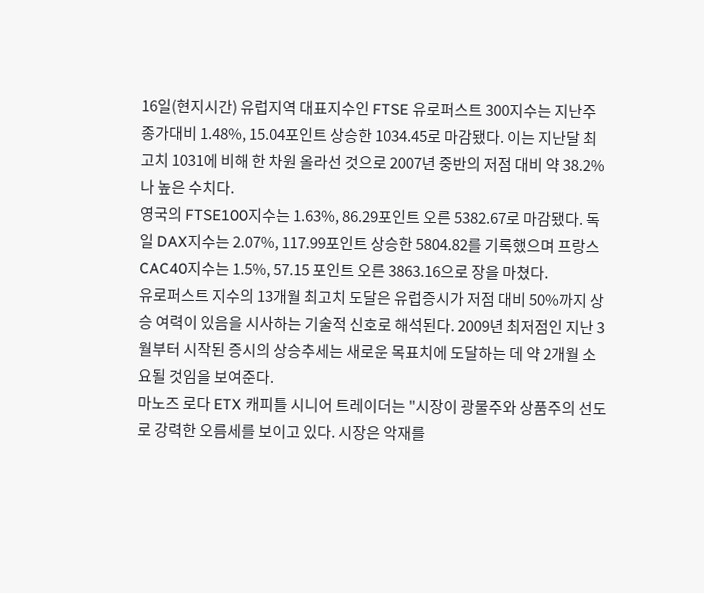16일(현지시간) 유럽지역 대표지수인 FTSE 유로퍼스트 300지수는 지난주 종가대비 1.48%, 15.04포인트 상승한 1034.45로 마감됐다. 이는 지난달 최고치 1031에 비해 한 차원 올라선 것으로 2007년 중반의 저점 대비 약 38.2%나 높은 수치다.
영국의 FTSE100지수는 1.63%, 86.29포인트 오른 5382.67로 마감됐다. 독일 DAX지수는 2.07%, 117.99포인트 상승한 5804.82를 기록했으며 프랑스 CAC40지수는 1.5%, 57.15 포인트 오른 3863.16으로 장을 마쳤다.
유로퍼스트 지수의 13개월 최고치 도달은 유럽증시가 저점 대비 50%까지 상승 여력이 있음을 시사하는 기술적 신호로 해석된다. 2009년 최저점인 지난 3월부터 시작된 증시의 상승추세는 새로운 목표치에 도달하는 데 약 2개월 소요될 것임을 보여준다.
마노즈 로다 ETX 캐피틀 시니어 트레이더는 "시장이 광물주와 상품주의 선도로 강력한 오름세를 보이고 있다. 시장은 악재를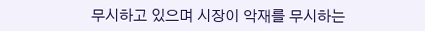무시하고 있으며 시장이 악재를 무시하는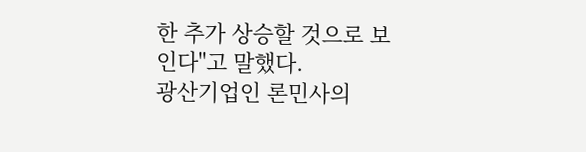한 추가 상승할 것으로 보인다"고 말했다.
광산기업인 론민사의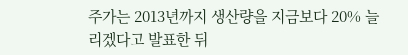주가는 2013년까지 생산량을 지금보다 20% 늘리겠다고 발표한 뒤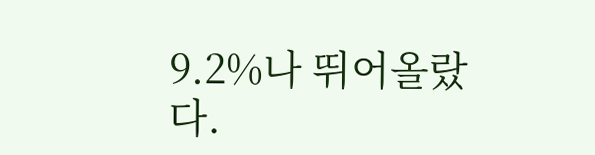9.2%나 뛰어올랐다.